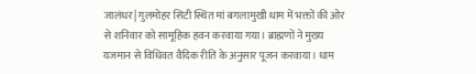जालंधर| गुलमोहर सिटी स्थित मां बगलामुखी धाम में भक्तों की ओर से शनिवार को सामूहिक हवन करवाया गया। ब्राह्मणों ने मुख्य यजमान से विधिवत वैदिक रीति के अनुसार पूजन करवाया। धाम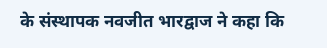के संस्थापक नवजीत भारद्वाज ने कहा कि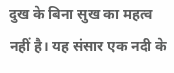दुख के बिना सुख का महत्व नहीं है। यह संसार एक नदी के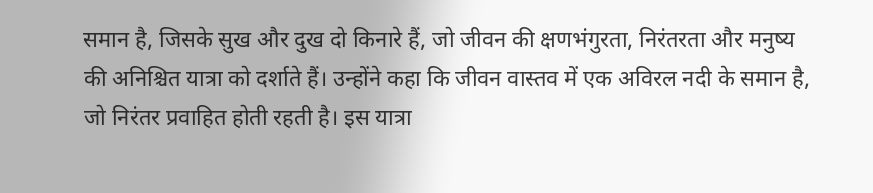समान है, जिसके सुख और दुख दो किनारे हैं, जो जीवन की क्षणभंगुरता, निरंतरता और मनुष्य की अनिश्चित यात्रा को दर्शाते हैं। उन्होंने कहा कि जीवन वास्तव में एक अविरल नदी के समान है, जो निरंतर प्रवाहित होती रहती है। इस यात्रा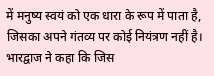में मनुष्य स्वयं को एक धारा के रूप में पाता है, जिसका अपने गंतव्य पर कोई नियंत्रण नहीं है। भारद्वाज ने कहा कि जिस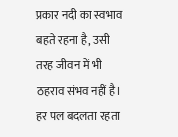प्रकार नदी का स्वभाव बहते रहना है, उसी तरह जीवन में भी ठहराव संभव नहीं है। हर पल बदलता रहता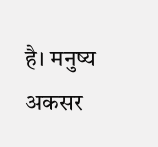है। मनुष्य अकसर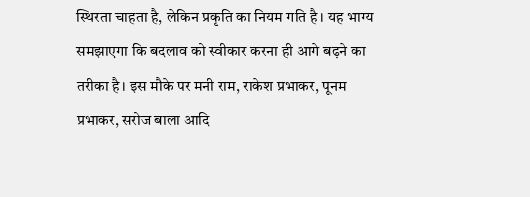स्थिरता चाहता है, लेकिन प्रकृति का नियम गति है। यह भाग्य समझाएगा कि बदलाव को स्वीकार करना ही आगे बढ़ने का तरीका है। इस मौके पर मनी राम, राकेश प्रभाकर, पूनम प्रभाकर, सरोज बाला आदि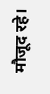मौजूद रहे।